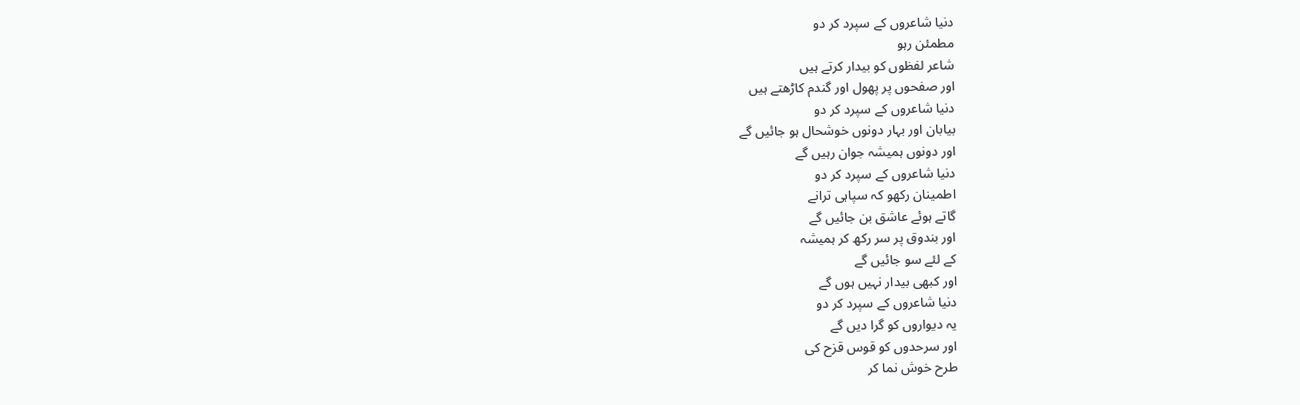دنیا شاعروں کے سپرد کر دو
مطمئن رہو
شاعر لفظوں کو بیدار کرتے ہیں
اور صفحوں پر پھول اور گندم کاڑھتے ہیں
دنیا شاعروں کے سپرد کر دو
بیابان اور بہار دونوں خوشحال ہو جائیں گے
اور دونوں ہمیشہ جوان رہیں گے
دنیا شاعروں کے سپرد کر دو
اطمینان رکھو کہ سپاہی ترانے
گاتے ہوئے عاشق بن جائیں گے
اور بندوق پر سر رکھ کر ہمیشہ
کے لئے سو جائیں گے
اور کبھی بیدار نہیں ہوں گے
دنیا شاعروں کے سپرد کر دو
یہ دیواروں کو گرا دیں گے
اور سرحدوں کو قوس قزح کی
طرح خوش نما کر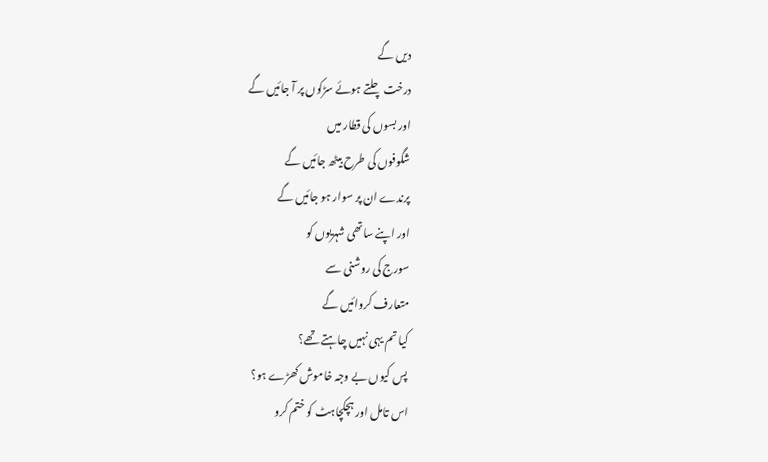دیں گے
درخت چلتے ہوئے سڑکوں پر آ جائیں گے
اور بسوں کی قطار میں
شگوفوں کی طرح بیٹھ جائیں گے
پرندے ان پر سوار ہو جائیں گے
اور اپنے ساتھی شہریوں کو
سورج کی روشنی سے
متعارف کروائیں گے
کیا تم یہی نہیں چاہتے تھے؟
پس کیوں بے وجہ خاموش کھڑے ہو؟
اس تامل اور ہچکچاہٹ کو ختم کرو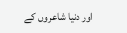اور دنیا شاعروں کے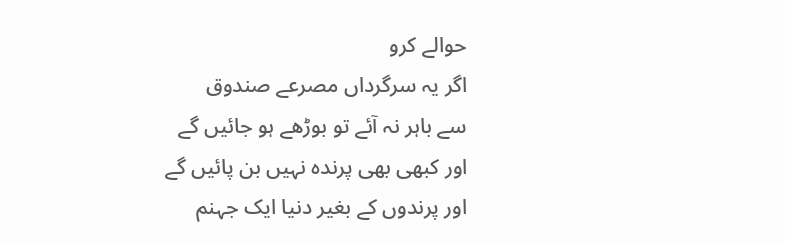حوالے کرو
اگر یہ سرگرداں مصرعے صندوق
سے باہر نہ آئے تو بوڑھے ہو جائیں گے
اور کبھی بھی پرندہ نہیں بن پائیں گے
اور پرندوں کے بغیر دنیا ایک جہنم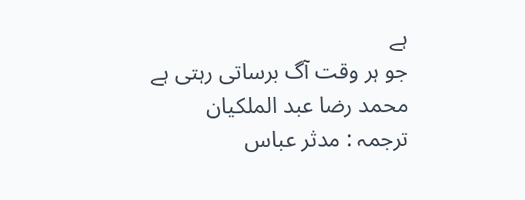ہے
جو ہر وقت آگ برساتی رہتی ہے
محمد رضا عبد الملکیان
ترجمہ : مدثر عباس